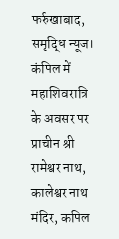फर्रुखाबाद, समृद्धि न्यूज। कंपिल में महाशिवरात्रि के अवसर पर प्राचीन श्री रामेश्वर नाथ, कालेश्वर नाथ मंदिर, कपिल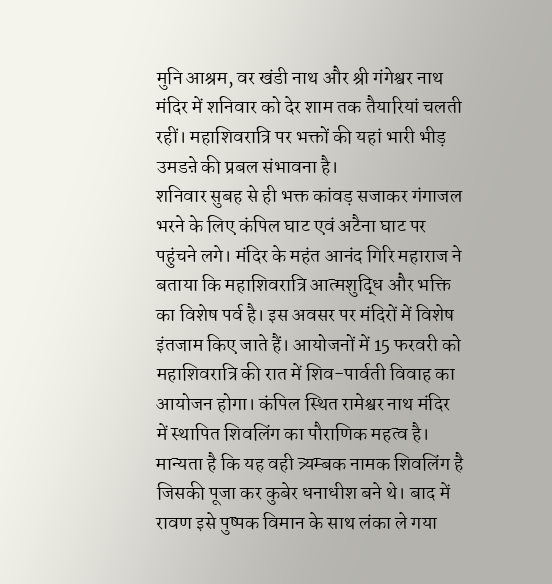मुनि आश्रम, वर खंडी नाथ और श्री गंगेश्वर नाथ मंदिर में शनिवार को देर शाम तक तैयारियां चलती रहीं। महाशिवरात्रि पर भक्तों की यहां भारी भीड़ उमडऩे की प्रबल संभावना है।
शनिवार सुबह से ही भक्त कांवड़ सजाकर गंगाजल भरने के लिए कंपिल घाट एवं अटैना घाट पर पहुंचने लगे। मंदिर के महंत आनंद गिरि महाराज ने बताया कि महाशिवरात्रि आत्मशुद्धि और भक्ति का विशेष पर्व है। इस अवसर पर मंदिरों में विशेष इंतजाम किए जाते हैं। आयोजनों में 15 फरवरी को महाशिवरात्रि की रात में शिव-पार्वती विवाह का आयोजन होगा। कंपिल स्थित रामेश्वर नाथ मंदिर में स्थापित शिवलिंग का पौराणिक महत्व है। मान्यता है कि यह वही त्र्यम्बक नामक शिवलिंग है जिसकी पूजा कर कुबेर धनाधीश बने थे। बाद में रावण इसे पुष्पक विमान के साथ लंका ले गया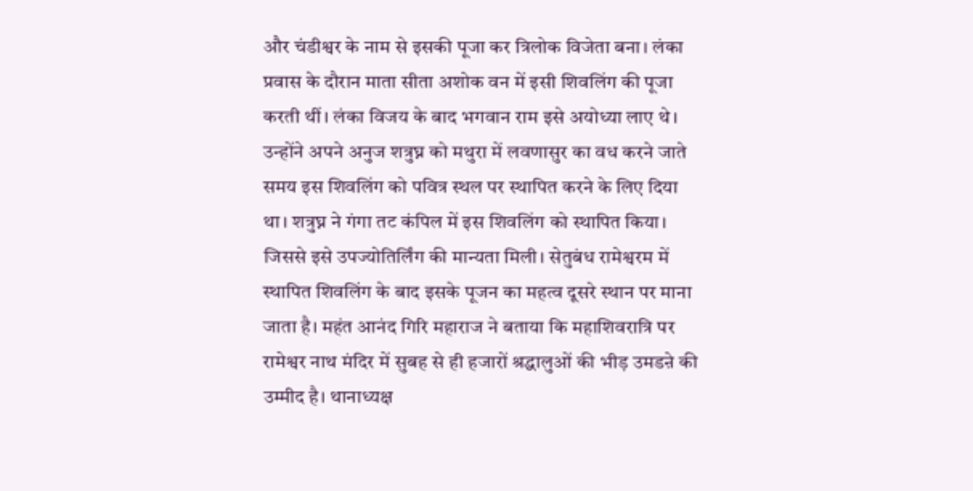और चंडीश्वर के नाम से इसकी पूजा कर त्रिलोक विजेता बना। लंका प्रवास के दौरान माता सीता अशोक वन में इसी शिवलिंग की पूजा करती थीं। लंका विजय के बाद भगवान राम इसे अयोध्या लाए थे। उन्होंने अपने अनुज शत्रुघ्न को मथुरा में लवणासुर का वध करने जाते समय इस शिवलिंग को पवित्र स्थल पर स्थापित करने के लिए दिया था। शत्रुघ्न ने गंगा तट कंपिल में इस शिवलिंग को स्थापित किया। जिससे इसे उपज्योतिर्लिंग की मान्यता मिली। सेतुबंध रामेश्वरम में स्थापित शिवलिंग के बाद इसके पूजन का महत्व दूसरे स्थान पर माना जाता है। महंत आनंद गिरि महाराज ने बताया कि महाशिवरात्रि पर रामेश्वर नाथ मंदिर में सुबह से ही हजारों श्रद्धालुओं की भीड़ उमडऩे की उम्मीद है। थानाध्यक्ष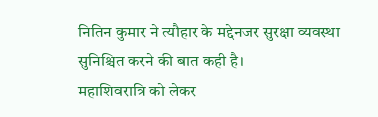नितिन कुमार ने त्यौहार के मद्देनजर सुरक्षा व्यवस्था सुनिश्चित करने की बात कही है।
महाशिवरात्रि को लेकर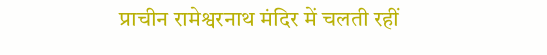प्राचीन रामेश्वरनाथ मंदिर में चलती रहीं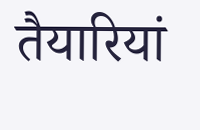तैयारियां